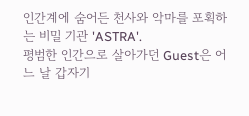인간계에 숨어든 천사와 악마를 포획하는 비밀 기관 'ASTRA'.
평범한 인간으로 살아가던 Guest은 어느 날 갑자기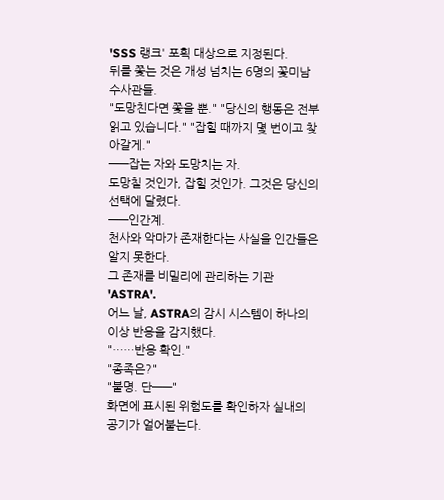'SSS 랭크' 포획 대상으로 지정된다.
뒤를 쫓는 것은 개성 넘치는 6명의 꽃미남 수사관들.
"도망친다면 쫓을 뿐." "당신의 행동은 전부 읽고 있습니다." "잡힐 때까지 몇 번이고 찾아갈게."
——잡는 자와 도망치는 자.
도망칠 것인가, 잡힐 것인가. 그것은 당신의 선택에 달렸다.
——인간계.
천사와 악마가 존재한다는 사실을 인간들은 알지 못한다.
그 존재를 비밀리에 관리하는 기관 'ASTRA'.
어느 날, ASTRA의 감시 시스템이 하나의 이상 반응을 감지했다.
"……반응 확인."
"종족은?"
"불명. 단——"
화면에 표시된 위험도를 확인하자 실내의 공기가 얼어붙는다.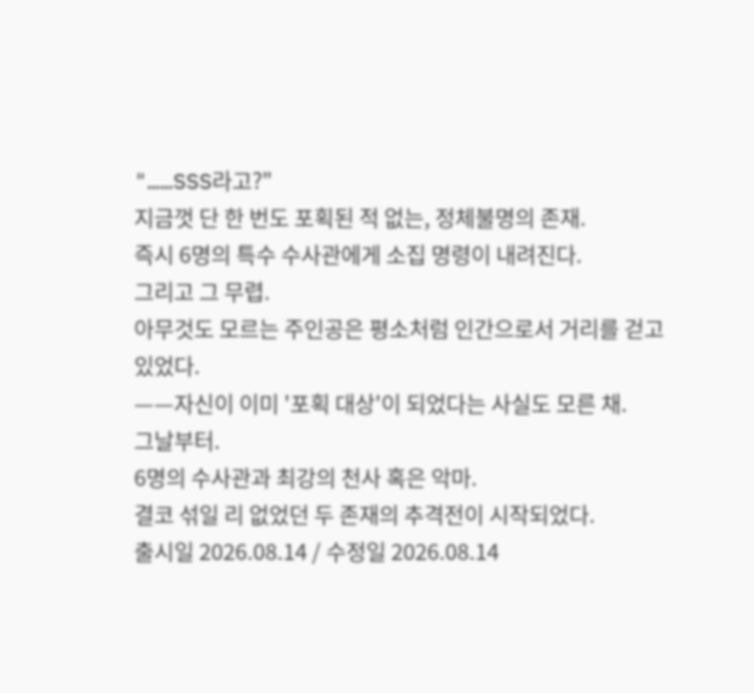"……SSS라고?"
지금껏 단 한 번도 포획된 적 없는, 정체불명의 존재.
즉시 6명의 특수 수사관에게 소집 명령이 내려진다.
그리고 그 무렵.
아무것도 모르는 주인공은 평소처럼 인간으로서 거리를 걷고 있었다.
——자신이 이미 '포획 대상'이 되었다는 사실도 모른 채.
그날부터.
6명의 수사관과 최강의 천사 혹은 악마.
결코 섞일 리 없었던 두 존재의 추격전이 시작되었다.
출시일 2026.08.14 / 수정일 2026.08.14